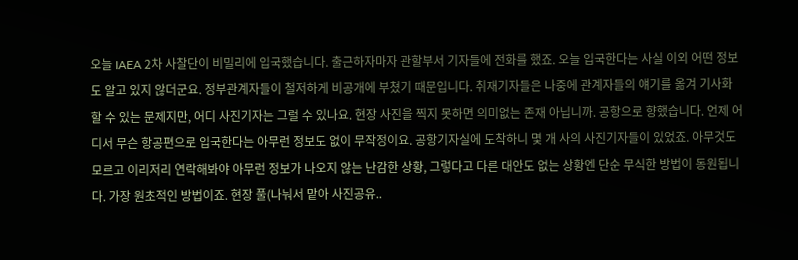오늘 IAEA 2차 사찰단이 비밀리에 입국했습니다. 출근하자마자 관할부서 기자들에 전화를 했죠. 오늘 입국한다는 사실 이외 어떤 정보도 알고 있지 않더군요. 정부관계자들이 철저하게 비공개에 부쳤기 때문입니다. 취재기자들은 나중에 관계자들의 얘기를 옮겨 기사화 할 수 있는 문제지만, 어디 사진기자는 그럴 수 있나요. 현장 사진을 찍지 못하면 의미없는 존재 아닙니까. 공항으로 향했습니다. 언제 어디서 무슨 항공편으로 입국한다는 아무런 정보도 없이 무작정이요. 공항기자실에 도착하니 몇 개 사의 사진기자들이 있었죠. 아무것도 모르고 이리저리 연락해봐야 아무런 정보가 나오지 않는 난감한 상황, 그렇다고 다른 대안도 없는 상황엔 단순 무식한 방법이 동원됩니다. 가장 원초적인 방법이죠. 현장 풀(나눠서 맡아 사진공유..